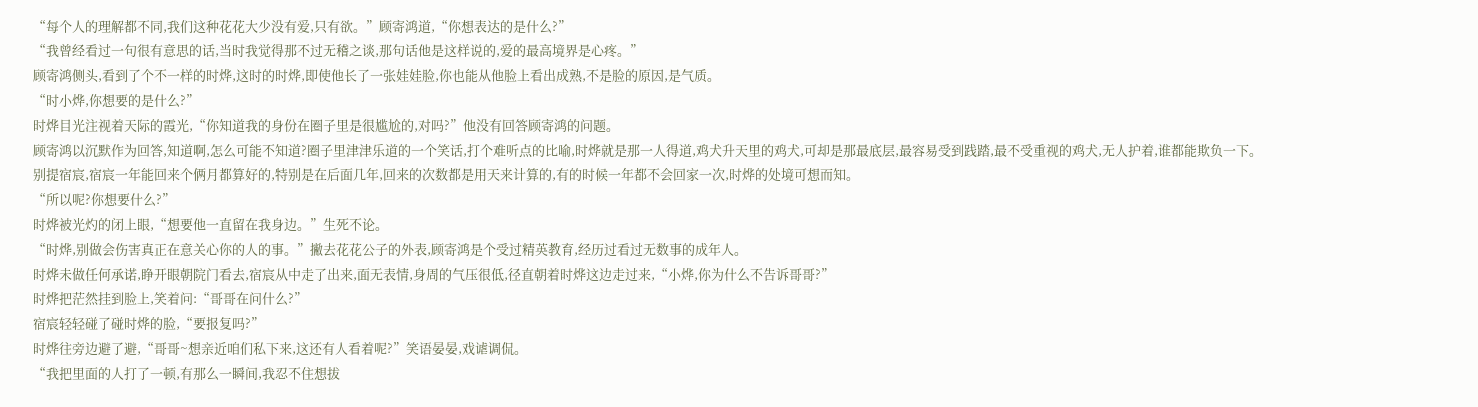“每个人的理解都不同,我们这种花花大少没有爱,只有欲。”顾寄鸿道,“你想表达的是什么?”
“我曾经看过一句很有意思的话,当时我觉得那不过无稽之谈,那句话他是这样说的,爱的最高境界是心疼。”
顾寄鸿侧头,看到了个不一样的时烨,这时的时烨,即使他长了一张娃娃脸,你也能从他脸上看出成熟,不是脸的原因,是气质。
“时小烨,你想要的是什么?”
时烨目光注视着天际的霞光,“你知道我的身份在圈子里是很尴尬的,对吗?”他没有回答顾寄鸿的问题。
顾寄鸿以沉默作为回答,知道啊,怎么可能不知道?圈子里津津乐道的一个笑话,打个难听点的比喻,时烨就是那一人得道,鸡犬升天里的鸡犬,可却是那最底层,最容易受到践踏,最不受重视的鸡犬,无人护着,谁都能欺负一下。
别提宿宸,宿宸一年能回来个俩月都算好的,特别是在后面几年,回来的次数都是用天来计算的,有的时候一年都不会回家一次,时烨的处境可想而知。
“所以呢?你想要什么?”
时烨被光灼的闭上眼,“想要他一直留在我身边。”生死不论。
“时烨,别做会伤害真正在意关心你的人的事。”撇去花花公子的外表,顾寄鸿是个受过精英教育,经历过看过无数事的成年人。
时烨未做任何承诺,睁开眼朝院门看去,宿宸从中走了出来,面无表情,身周的气压很低,径直朝着时烨这边走过来,“小烨,你为什么不告诉哥哥?”
时烨把茫然挂到脸上,笑着问:“哥哥在问什么?”
宿宸轻轻碰了碰时烨的脸,“要报复吗?”
时烨往旁边避了避,“哥哥~想亲近咱们私下来,这还有人看着呢?”笑语晏晏,戏谑调侃。
“我把里面的人打了一顿,有那么一瞬间,我忍不住想拔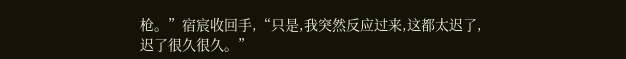枪。”宿宸收回手,“只是,我突然反应过来,这都太迟了,迟了很久很久。”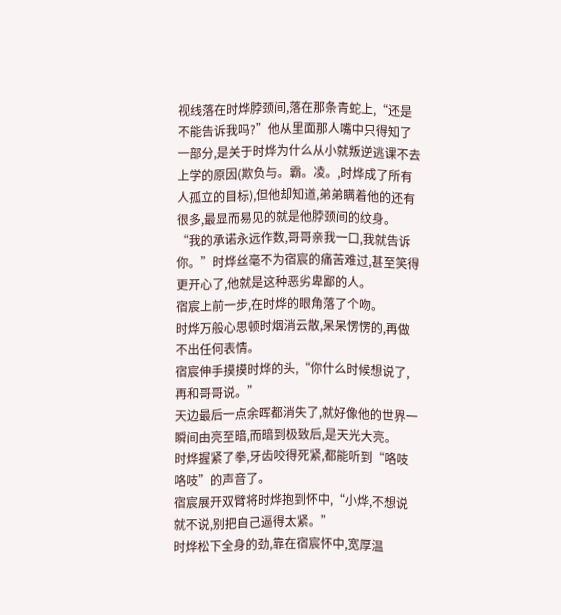视线落在时烨脖颈间,落在那条青蛇上,“还是不能告诉我吗?”他从里面那人嘴中只得知了一部分,是关于时烨为什么从小就叛逆逃课不去上学的原因(欺负与。霸。凌。,时烨成了所有人孤立的目标),但他却知道,弟弟瞒着他的还有很多,最显而易见的就是他脖颈间的纹身。
“我的承诺永远作数,哥哥亲我一口,我就告诉你。”时烨丝毫不为宿宸的痛苦难过,甚至笑得更开心了,他就是这种恶劣卑鄙的人。
宿宸上前一步,在时烨的眼角落了个吻。
时烨万般心思顿时烟消云散,呆呆愣愣的,再做不出任何表情。
宿宸伸手摸摸时烨的头,“你什么时候想说了,再和哥哥说。”
天边最后一点余晖都消失了,就好像他的世界一瞬间由亮至暗,而暗到极致后,是天光大亮。
时烨握紧了拳,牙齿咬得死紧,都能听到“咯吱咯吱”的声音了。
宿宸展开双臂将时烨抱到怀中,“小烨,不想说就不说,别把自己逼得太紧。”
时烨松下全身的劲,靠在宿宸怀中,宽厚温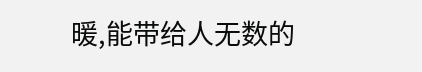暖,能带给人无数的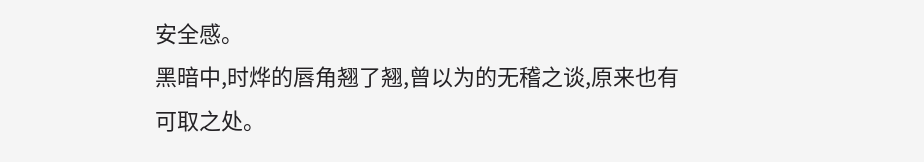安全感。
黑暗中,时烨的唇角翘了翘,曾以为的无稽之谈,原来也有可取之处。